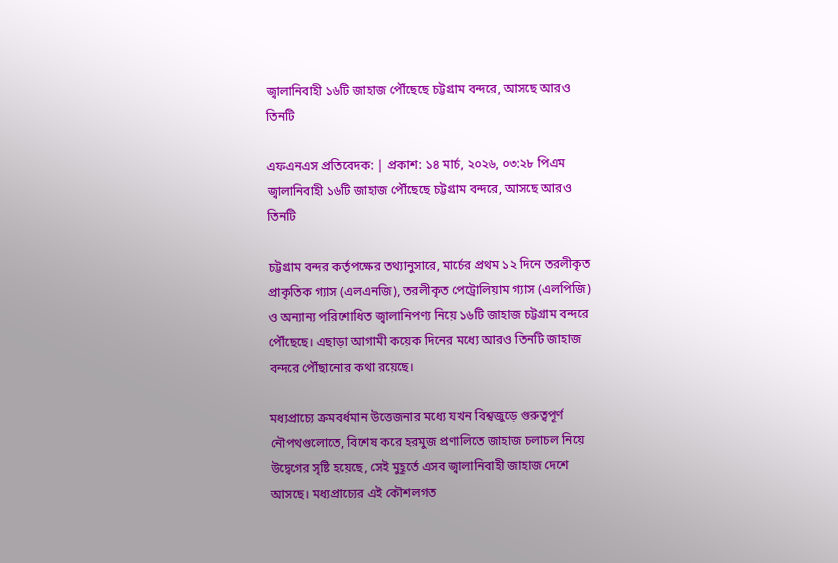জ্বালানিবাহী ১৬টি জাহাজ পৌঁছেছে চট্টগ্রাম বন্দরে, আসছে আরও তিনটি

এফএনএস প্রতিবেদক: | প্রকাশ: ১৪ মার্চ, ২০২৬, ০৩:২৮ পিএম
জ্বালানিবাহী ১৬টি জাহাজ পৌঁছেছে চট্টগ্রাম বন্দরে, আসছে আরও তিনটি

চট্টগ্রাম বন্দর কর্তৃপক্ষের তথ্যানুসারে, মার্চের প্রথম ১২ দিনে তরলীকৃত প্রাকৃতিক গ্যাস (এলএনজি), তরলীকৃত পেট্রোলিয়াম গ্যাস (এলপিজি) ও অন্যান্য পরিশোধিত জ্বালানিপণ্য নিয়ে ১৬টি জাহাজ চট্টগ্রাম বন্দরে পৌঁছেছে। এছাড়া আগামী কয়েক দিনের মধ্যে আরও তিনটি জাহাজ বন্দরে পৌঁছানোর কথা রয়েছে।

মধ্যপ্রাচ্যে ক্রমবর্ধমান উত্তেজনার মধ্যে যখন বিশ্বজুড়ে গুরুত্বপূর্ণ নৌপথগুলোতে, বিশেষ করে হরমুজ প্রণালিতে জাহাজ চলাচল নিয়ে উদ্বেগের সৃষ্টি হয়েছে, সেই মুহূর্তে এসব জ্বালানিবাহী জাহাজ দেশে আসছে। মধ্যপ্রাচ্যের এই কৌশলগত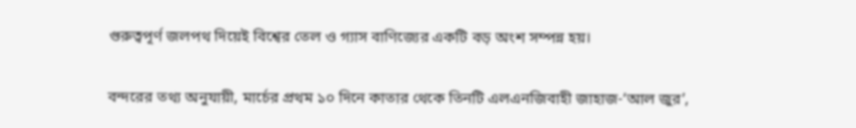গুরুত্বপূর্ণ জলপথ দিয়েই বিশ্বের তেল ও গ্যাস বাণিজ্যের একটি বড় অংশ সম্পন্ন হয়।

বন্দরের তথ্য অনুযায়ী, মার্চের প্রথম ১০ দিনে কাতার থেকে তিনটি এলএনজিবাহী জাহাজ-‘আল জুর’,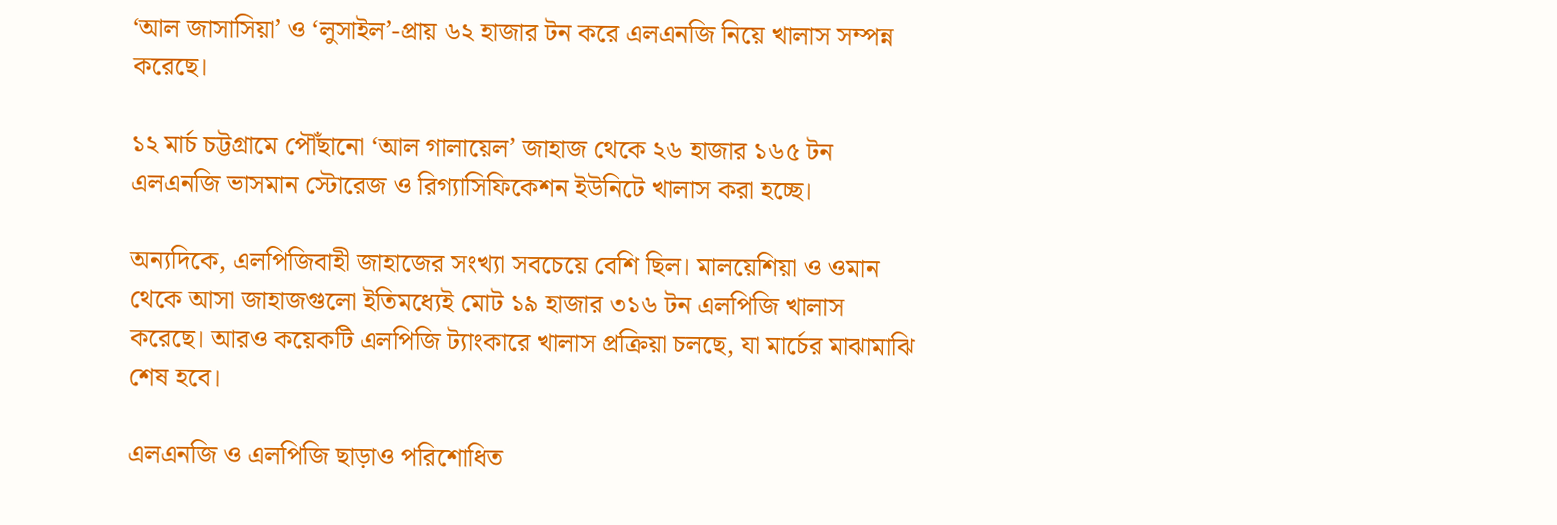‘আল জাসাসিয়া’ ও ‘লুসাইল’-প্রায় ৬২ হাজার টন করে এলএনজি নিয়ে খালাস সম্পন্ন করেছে।

১২ মার্চ চট্টগ্রামে পৌঁছানো ‘আল গালায়েল’ জাহাজ থেকে ২৬ হাজার ১৬৫ টন এলএনজি ভাসমান স্টোরেজ ও রিগ্যাসিফিকেশন ইউনিটে খালাস করা হচ্ছে।

অন্যদিকে, এলপিজিবাহী জাহাজের সংখ্যা সবচেয়ে বেশি ছিল। মালয়েশিয়া ও ওমান থেকে আসা জাহাজগুলো ইতিমধ্যেই মোট ১৯ হাজার ৩১৬ টন এলপিজি খালাস করেছে। আরও কয়েকটি এলপিজি ট্যাংকারে খালাস প্রক্রিয়া চলছে, যা মার্চের মাঝামাঝি শেষ হবে।

এলএনজি ও এলপিজি ছাড়াও পরিশোধিত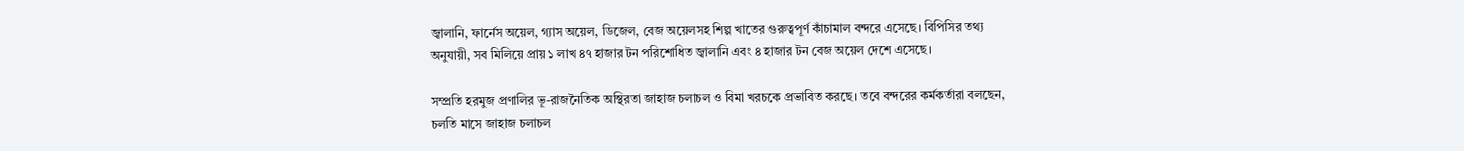জ্বালানি, ফার্নেস অয়েল, গ্যাস অয়েল, ডিজেল, বেজ অয়েলসহ শিল্প খাতের গুরুত্বপূর্ণ কাঁচামাল বন্দরে এসেছে। বিপিসির তথ্য অনুযায়ী, সব মিলিয়ে প্রায় ১ লাখ ৪৭ হাজার টন পরিশোধিত জ্বালানি এবং ৪ হাজার টন বেজ অয়েল দেশে এসেছে।

সম্প্রতি হরমুজ প্রণালির ভূ-রাজনৈতিক অস্থিরতা জাহাজ চলাচল ও বিমা খরচকে প্রভাবিত করছে। তবে বন্দরের কর্মকর্তারা বলছেন, চলতি মাসে জাহাজ চলাচল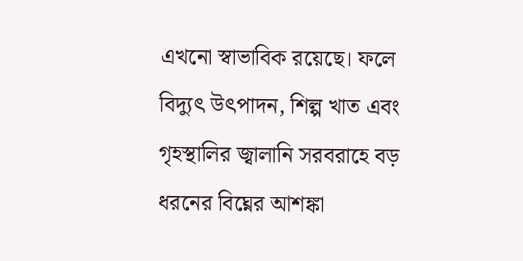এখনো স্বাভাবিক রয়েছে। ফলে বিদ্যুৎ উৎপাদন, শিল্প খাত এবং গৃহস্থালির জ্বালানি সরবরাহে বড় ধরনের বিঘ্নের আশঙ্কা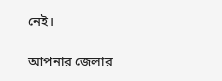নেই।

আপনার জেলার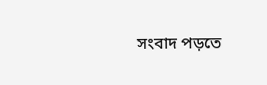সংবাদ পড়তে